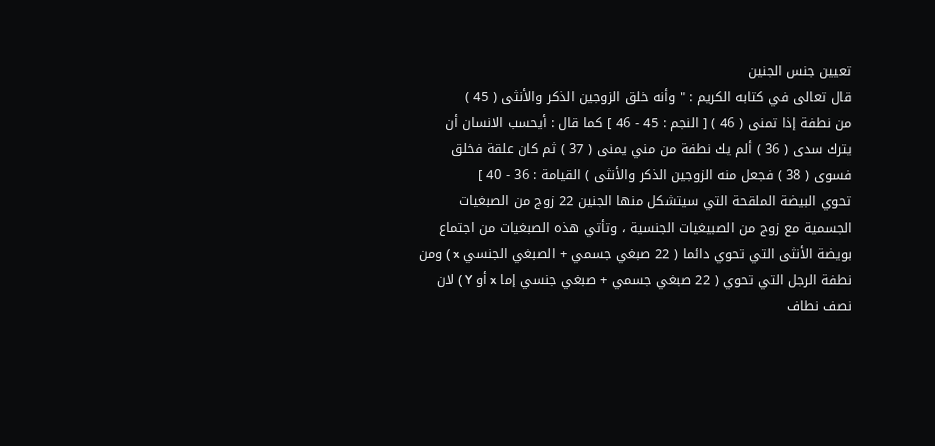تعيين جنس الجنين
قال تعالى في كتابه الكريم : " وأنه خلق الزوجين الذكر والأنثى ( 45 )
من نطفة إذا تمنى ( 46 ) [ النجم : 45 - 46 ] كما قال : أيحسب الانسان أن
يترك سدى ( 36 ) ألم يك نطفة من مني يمنى ( 37 ) ثم كان علقة فخلق
فسوى ( 38 ) فجعل منه الزوجين الذكر والأنثى ) القيامة : 36 - 40 ]
تحوي البيضة الملقحة التي سيتشكل منها الجنين 22 زوج من الصبغيات
الجسمية مع زوج من الصبيغيات الجنسية ، وتأتي هذه الصبغيات من اجتماع
بويضة الأنثى التي تحوي دائما ( 22 صبغي جسمي + الصبغي الجنسي x ) ومن
نطفة الرجل التي تحوي ( 22 صبغي جسمي + صبغي جنسي إما x أو Y ) لان
نصف نطاف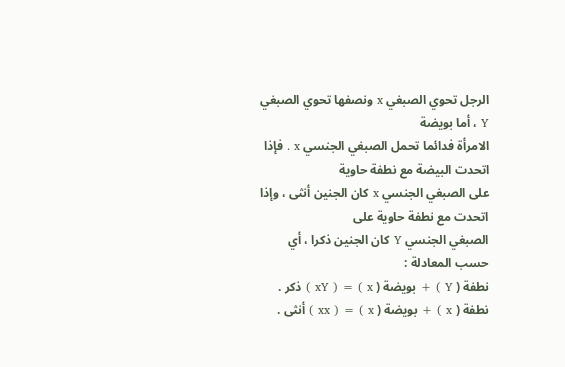الرجل تحوي الصبغي x ونصفها تحوي الصبغي Y ، أما بويضة
الامرأة فدائما تحمل الصبغي الجنسي x . فإذا اتحدت البيضة مع نطفة حاوية
على الصبغي الجنسي x كان الجنين أنثى ، وإذا اتحدت مع نطفة حاوية على
الصبغي الجنسي Y كان الجنين ذكرا ، أي حسب المعادلة :
نطفة ( Y ) + بويضة ( x ) = ( xY ) ذكر .
نطفة ( x ) + بويضة ( x ) = ( xx ) أنثى .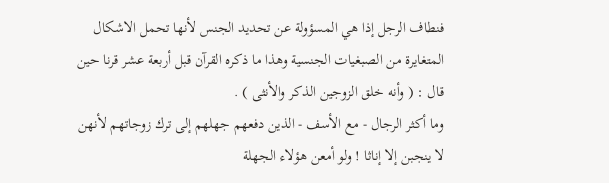فنطاف الرجل إذا هي المسؤولة عن تحديد الجنس لأنها تحمل الاشكال
المتغايرة من الصبغيات الجنسية وهذا ما ذكره القرآن قبل أربعة عشر قرنا حين
قال : ( وأنه خلق الزوجين الذكر والأنثى ) .
وما أكثر الرجال - مع الأسف - الذين دفعهم جهلهم إلى ترك زوجاتهم لأنهن
لا ينجبن إلا إناثا ! ولو أمعن هؤلاء الجهلة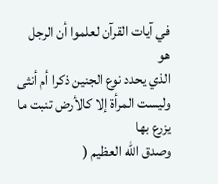في آيات القرآن لعلموا أن الرجل هو
الذي يحدد نوع الجنين ذكرا أم أنثى وليست المرأة إلا كالأرض تنبت ما يزرع بها
وصدق الله العظيم (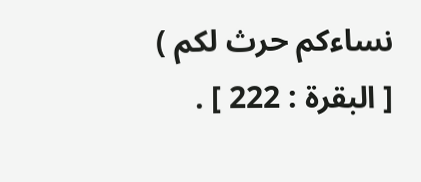نساءكم حرث لكم ) [ البقرة : 222 ] .